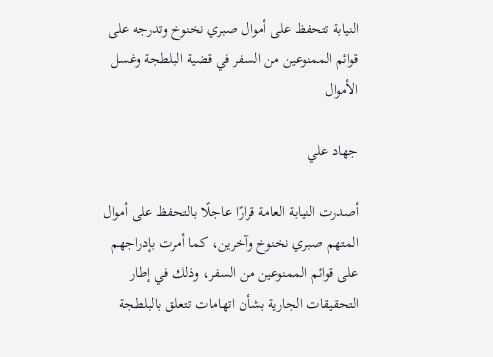النيابة تتحفظ على أموال صبري نخنوخ وتدرجه على قوائم الممنوعين من السفر في قضية البلطجة وغسل الأموال

جهاد علي

أصدرت النيابة العامة قرارًا عاجلًا بالتحفظ على أموال المتهم صبري نخنوخ وآخرين، كما أمرت بإدراجهم على قوائم الممنوعين من السفر، وذلك في إطار التحقيقات الجارية بشأن اتهامات تتعلق بالبلطجة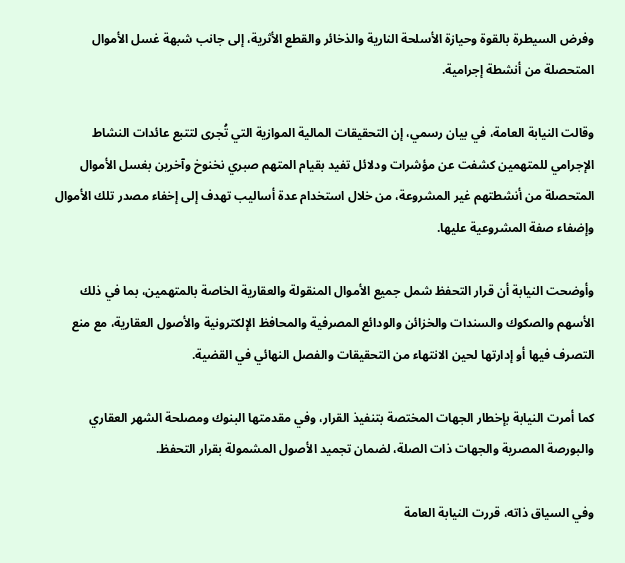وفرض السيطرة بالقوة وحيازة الأسلحة النارية والذخائر والقطع الأثرية، إلى جانب شبهة غسل الأموال المتحصلة من أنشطة إجرامية.

وقالت النيابة العامة، في بيان رسمي، إن التحقيقات المالية الموازية التي تُجرى لتتبع عائدات النشاط الإجرامي للمتهمين كشفت عن مؤشرات ودلائل تفيد بقيام المتهم صبري نخنوخ وآخرين بغسل الأموال المتحصلة من أنشطتهم غير المشروعة، من خلال استخدام عدة أساليب تهدف إلى إخفاء مصدر تلك الأموال وإضفاء صفة المشروعية عليها.

وأوضحت النيابة أن قرار التحفظ شمل جميع الأموال المنقولة والعقارية الخاصة بالمتهمين، بما في ذلك الأسهم والصكوك والسندات والخزائن والودائع المصرفية والمحافظ الإلكترونية والأصول العقارية، مع منع التصرف فيها أو إدارتها لحين الانتهاء من التحقيقات والفصل النهائي في القضية.

كما أمرت النيابة بإخطار الجهات المختصة بتنفيذ القرار، وفي مقدمتها البنوك ومصلحة الشهر العقاري والبورصة المصرية والجهات ذات الصلة، لضمان تجميد الأصول المشمولة بقرار التحفظ.

وفي السياق ذاته، قررت النيابة العامة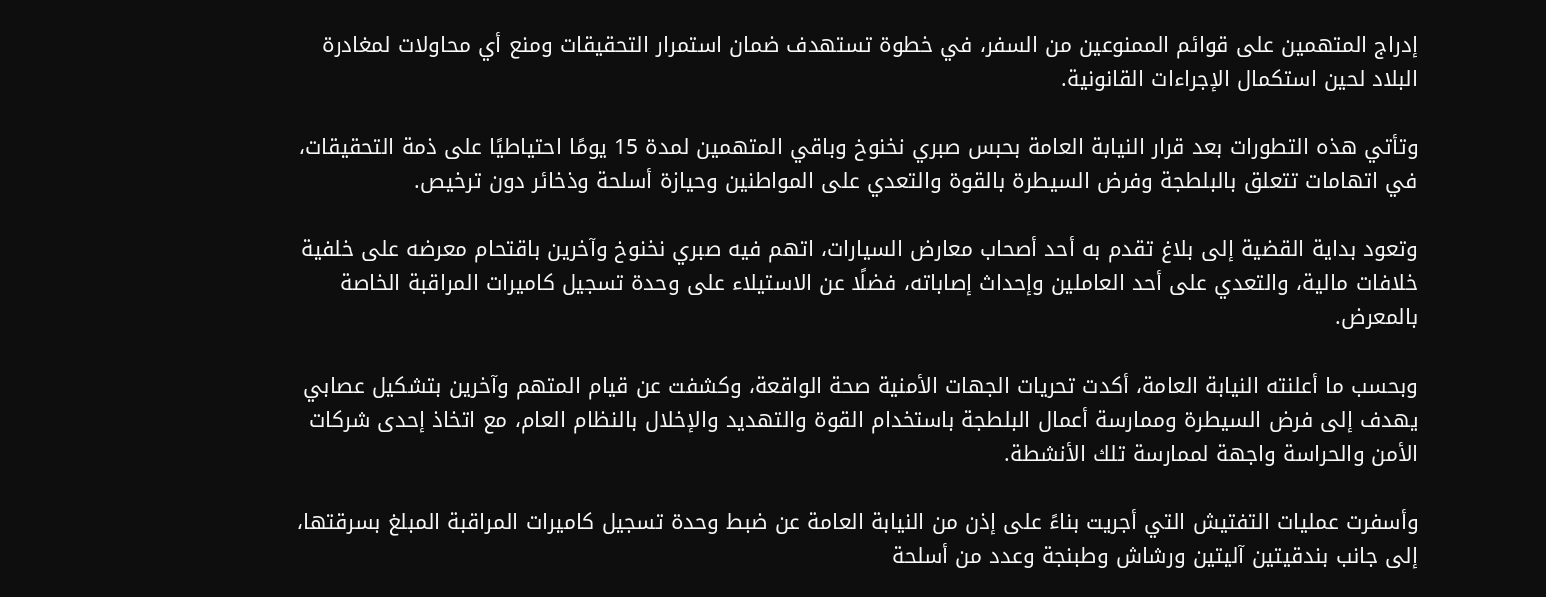إدراج المتهمين على قوائم الممنوعين من السفر، في خطوة تستهدف ضمان استمرار التحقيقات ومنع أي محاولات لمغادرة البلاد لحين استكمال الإجراءات القانونية.

وتأتي هذه التطورات بعد قرار النيابة العامة بحبس صبري نخنوخ وباقي المتهمين لمدة 15 يومًا احتياطيًا على ذمة التحقيقات، في اتهامات تتعلق بالبلطجة وفرض السيطرة بالقوة والتعدي على المواطنين وحيازة أسلحة وذخائر دون ترخيص.

وتعود بداية القضية إلى بلاغ تقدم به أحد أصحاب معارض السيارات، اتهم فيه صبري نخنوخ وآخرين باقتحام معرضه على خلفية خلافات مالية، والتعدي على أحد العاملين وإحداث إصاباته، فضلًا عن الاستيلاء على وحدة تسجيل كاميرات المراقبة الخاصة بالمعرض.

وبحسب ما أعلنته النيابة العامة، أكدت تحريات الجهات الأمنية صحة الواقعة، وكشفت عن قيام المتهم وآخرين بتشكيل عصابي يهدف إلى فرض السيطرة وممارسة أعمال البلطجة باستخدام القوة والتهديد والإخلال بالنظام العام، مع اتخاذ إحدى شركات الأمن والحراسة واجهة لممارسة تلك الأنشطة.

وأسفرت عمليات التفتيش التي أجريت بناءً على إذن من النيابة العامة عن ضبط وحدة تسجيل كاميرات المراقبة المبلغ بسرقتها، إلى جانب بندقيتين آليتين ورشاش وطبنجة وعدد من أسلحة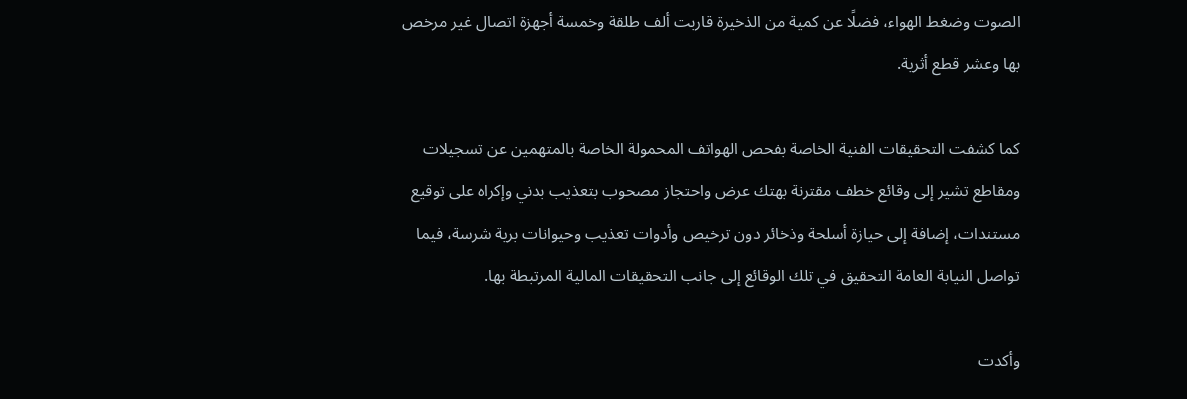الصوت وضغط الهواء، فضلًا عن كمية من الذخيرة قاربت ألف طلقة وخمسة أجهزة اتصال غير مرخص بها وعشر قطع أثرية.

كما كشفت التحقيقات الفنية الخاصة بفحص الهواتف المحمولة الخاصة بالمتهمين عن تسجيلات ومقاطع تشير إلى وقائع خطف مقترنة بهتك عرض واحتجاز مصحوب بتعذيب بدني وإكراه على توقيع مستندات، إضافة إلى حيازة أسلحة وذخائر دون ترخيص وأدوات تعذيب وحيوانات برية شرسة، فيما تواصل النيابة العامة التحقيق في تلك الوقائع إلى جانب التحقيقات المالية المرتبطة بها.

وأكدت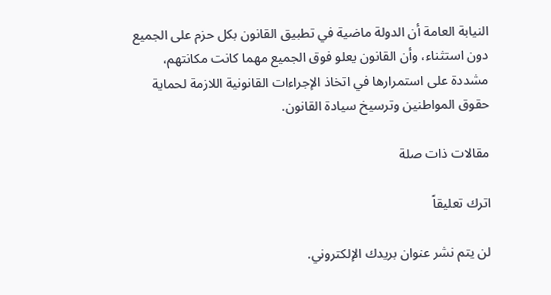النيابة العامة أن الدولة ماضية في تطبيق القانون بكل حزم على الجميع دون استثناء، وأن القانون يعلو فوق الجميع مهما كانت مكانتهم، مشددة على استمرارها في اتخاذ الإجراءات القانونية اللازمة لحماية حقوق المواطنين وترسيخ سيادة القانون.

مقالات ذات صلة

اترك تعليقاً

لن يتم نشر عنوان بريدك الإلكتروني.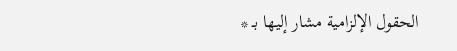الحقول الإلزامية مشار إليها بـ *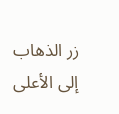زر الذهاب إلى الأعلى